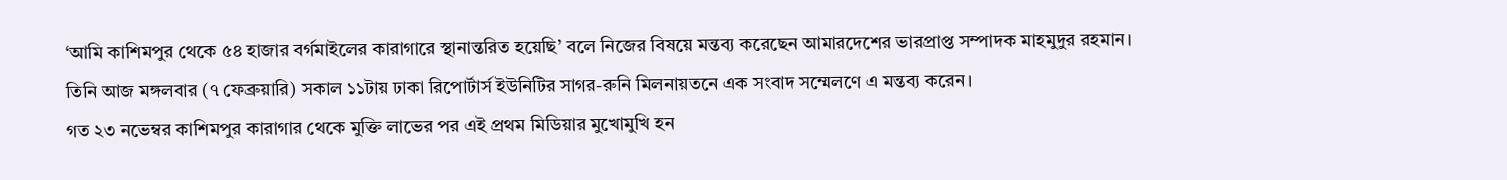‘আমি কাশিমপুর থেকে ৫৪ হাজার বর্গমাইলের কারাগারে স্থানান্তরিত হয়েছি’ বলে নিজের বিষয়ে মন্তব্য করেছেন আমারদেশের ভারপ্রাপ্ত সম্পাদক মাহমুদুর রহমান।
তিনি আজ মঙ্গলবার (৭ ফেব্রুয়ারি) সকাল ১১টায় ঢাকা রিপোর্টার্স ইউনিটির সাগর-রুনি মিলনায়তনে এক সংবাদ সম্মেলণে এ মন্তব্য করেন।
গত ২৩ নভেম্বর কাশিমপুর কারাগার থেকে মুক্তি লাভের পর এই প্রথম মিডিয়ার মুখোমুখি হন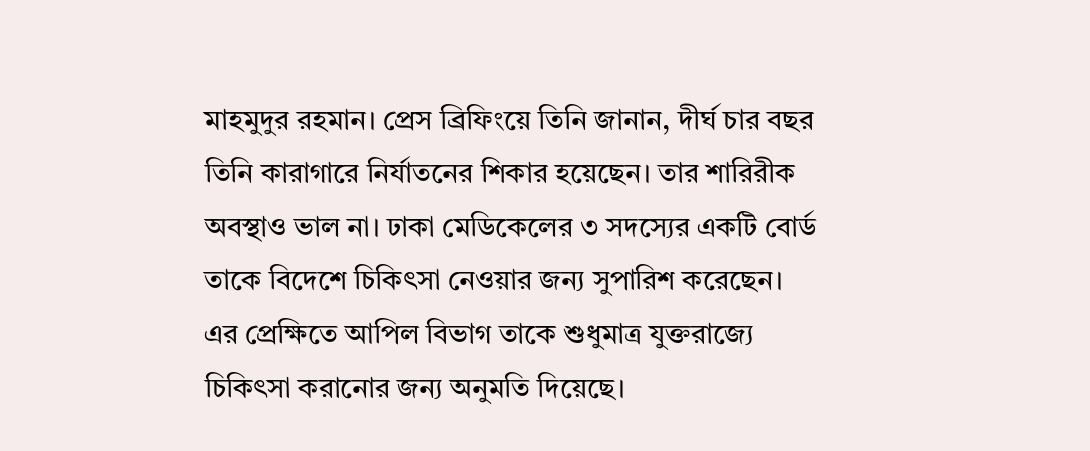মাহমুদুর রহমান। প্রেস ব্রিফিংয়ে তিনি জানান, দীর্ঘ চার বছর তিনি কারাগারে নির্যাতনের শিকার হয়েছেন। তার শারিরীক অবস্থাও ভাল না। ঢাকা মেডিকেলের ৩ সদস্যের একটি বোর্ড তাকে বিদেশে চিকিৎসা নেওয়ার জন্য সুপারিশ করেছেন। এর প্রেক্ষিতে আপিল বিভাগ তাকে শুধুমাত্র যুক্তরাজ্যে চিকিৎসা করানোর জন্য অনুমতি দিয়েছে।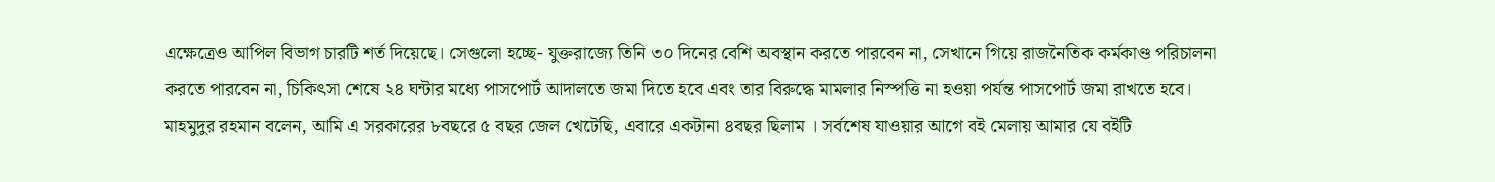এক্ষেত্রেও আপিল বিভাগ চারটি শর্ত দিয়েছে। সেগুলো হচ্ছে- যুক্তরাজ্যে তিনি ৩০ দিনের বেশি অবস্থান করতে পারবেন না, সেখানে গিয়ে রাজনৈতিক কর্মকাণ্ড পরিচালনা করতে পারবেন না, চিকিৎসা শেষে ২৪ ঘন্টার মধ্যে পাসপোর্ট আদালতে জমা দিতে হবে এবং তার বিরুদ্ধে মামলার নিস্পত্তি না হওয়া পর্যন্ত পাসপোর্ট জমা রাখতে হবে।
মাহমুদুর রহমান বলেন, আমি এ সরকারের ৮বছরে ৫ বছর জেল খেটেছি, এবারে একটানা ৪বছর ছিলাম । সর্বশেষ যাওয়ার আগে বই মেলায় আমার যে বইটি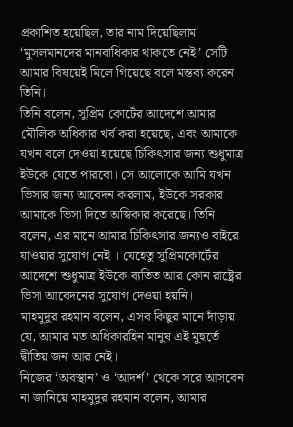প্রকাশিত হয়েছিল, তার নাম দিয়েছিলাম ‘মুসলমানদের মানবাধিকার থাকতে নেই’ সেটি আমার বিষয়েই মিলে গিয়েছে বলে মন্তব্য করেন তিনি।
তিনি বলেন, সুপ্রিম কোর্টের আদেশে আমার মৌলিক অধিকার খর্ব করা হয়েছে, এবং আমাকে যখন বলে দেওয়া হয়েছে চিকিৎসার জন্য শুধুমাত্র ইউকে যেতে পারবো। সে আলোকে আমি যখন ভিসার জন্য আবেদন করলাম, ইউকে সরকার আমাকে ভিসা দিতে অস্বিকার করেছে। তিনি বলেন, এর মানে আমার চিকিৎসার জন্যও বাইরে যাওয়ার সুযোগ নেই । যেহেতু সুপ্রিমকোর্টের আদেশে শুধুমাত্র ইউকে ব্যতিত আর কোন রাষ্ট্রের ভিসা আবেদনের সুযোগ দেওয়া হয়নি।
মাহমুদুর রহমান বলেন, এসব কিছুর মানে দাঁড়ায় যে, আমার মত অধিকারহিন মানুষ এই মুহুর্তে দ্বীতিয় জন আর নেই।
নিজের ‘অবস্থান’ ও ‘আদর্শ’ থেকে সরে আসবেন না জানিয়ে মাহমুদুর রহমান বলেন, আমার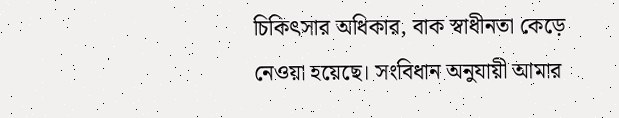চিকিৎসার অধিকার, বাক স্বাধীনতা কেড়ে নেওয়া হয়েছে। সংবিধান অনুযায়ী আমার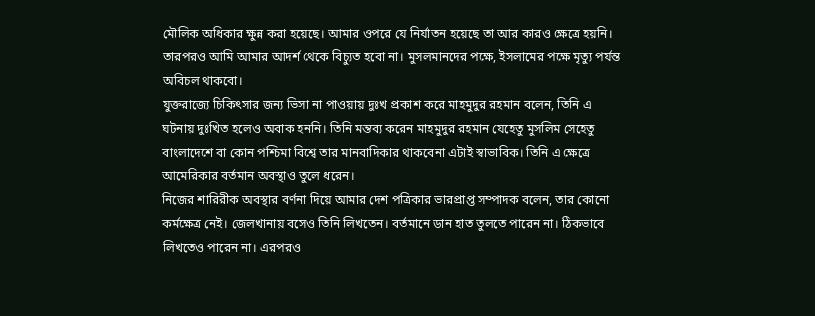মৌলিক অধিকার ক্ষুন্ন করা হয়েছে। আমার ওপরে যে নির্যাতন হয়েছে তা আর কারও ক্ষেত্রে হয়নি। তারপরও আমি আমার আদর্শ থেকে বিচ্যুত হবো না। মুসলমানদের পক্ষে, ইসলামের পক্ষে মৃত্যু পর্যন্ত অবিচল থাকবো।
যুক্তরাজ্যে চিকিৎসার জন্য ভিসা না পাওয়ায় দুঃখ প্রকাশ করে মাহমুদুর রহমান বলেন, তিনি এ ঘটনায় দুঃখিত হলেও অবাক হননি। তিনি মন্তব্য করেন মাহমুদুর রহমান যেহেতু মুসলিম সেহেতু বাংলাদেশে বা কোন পশ্চিমা বিশ্বে তার মানবাদিকার থাকবেনা এটাই স্বাভাবিক। তিনি এ ক্ষেত্রে আমেরিকার বর্তমান অবস্থাও তুলে ধরেন।
নিজের শারিরীক অবস্থার বর্ণনা দিয়ে আমার দেশ পত্রিকার ভারপ্রাপ্ত সম্পাদক বলেন, তার কোনো কর্মক্ষেত্র নেই। জেলখানায় বসেও তিনি লিখতেন। বর্তমানে ডান হাত তুলতে পারেন না। ঠিকভাবে লিখতেও পারেন না। এরপরও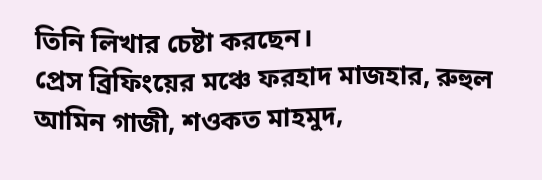তিনি লিখার চেষ্টা করছেন।
প্রেস ব্রিফিংয়ের মঞ্চে ফরহাদ মাজহার, রুহুল আমিন গাজী, শওকত মাহমুদ,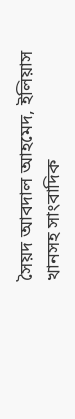সৈয়দ আবদাল আহমেদ, ইলিয়াস খানসহ সাংবাদিক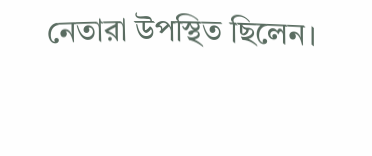নেতারা উপস্থিত ছিলেন।